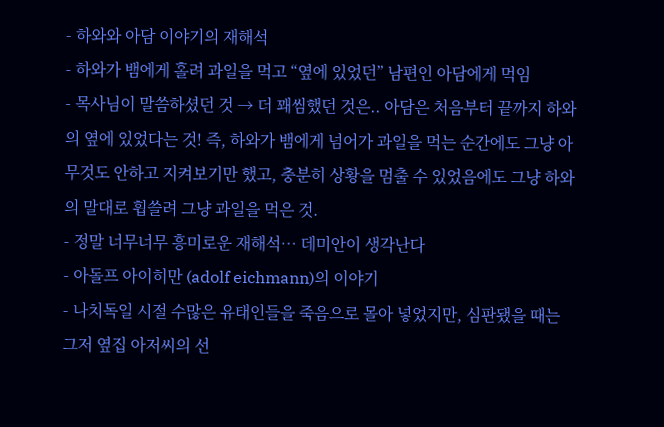- 하와와 아담 이야기의 재해석
- 하와가 뱀에게 홀려 과일을 먹고 “옆에 있었던” 남편인 아담에게 먹임
- 목사님이 말씀하셨던 것 → 더 꽤씸했던 것은.. 아담은 처음부터 끝까지 하와의 옆에 있었다는 것! 즉, 하와가 뱀에게 넘어가 과일을 먹는 순간에도 그냥 아무것도 안하고 지켜보기만 했고, 충분히 상황을 멈출 수 있었음에도 그냥 하와의 말대로 휩쓸려 그냥 과일을 먹은 것.
- 정말 너무너무 흥미로운 재해석… 데미안이 생각난다
- 아돌프 아이히만 (adolf eichmann)의 이야기
- 나치독일 시절 수많은 유태인들을 죽음으로 몰아 넣었지만, 심판됐을 때는 그저 옆집 아저씨의 선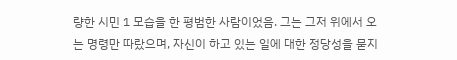량한 시민 1 모습을 한 평범한 사람이었음. 그는 그저 위에서 오는 명령만 따랐으며, 자신이 하고 있는 일에 대한 정당성을 묻지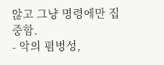않고 그냥 명령에만 집중함.
- 악의 폄벙성,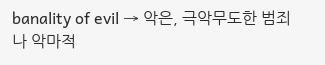banality of evil → 악은, 극악무도한 범죄나 악마적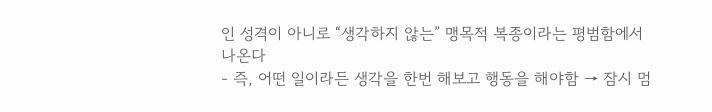인 성격이 아니로 “생각하지 않는” 맹목적 복종이라는 평범함에서 나온다
- 즉, 어떤 일이라든 생각을 한번 해보고 행동을 해야함 → 잠시 멈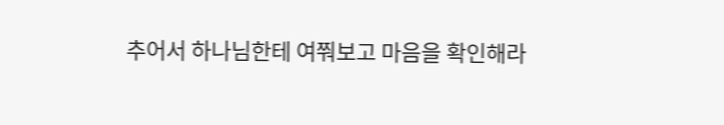추어서 하나님한테 여쭤보고 마음을 확인해라